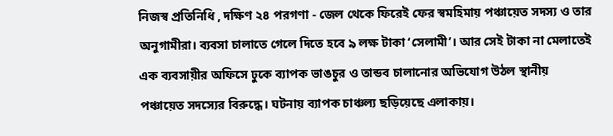নিজস্ব প্রতিনিধি , দক্ষিণ ২৪ পরগণা - জেল থেকে ফিরেই ফের স্বমহিমায় পঞ্চায়েত সদস্য ও তার অনুগামীরা। ব্যবসা চালাতে গেলে দিতে হবে ৯ লক্ষ টাকা ‘সেলামী’। আর সেই টাকা না মেলাতেই এক ব্যবসায়ীর অফিসে ঢুকে ব্যাপক ভাঙচুর ও তান্ডব চালানোর অভিযোগ উঠল স্থানীয় পঞ্চায়েত সদস্যের বিরুদ্ধে। ঘটনায় ব্যাপক চাঞ্চল্য ছড়িয়েছে এলাকায়।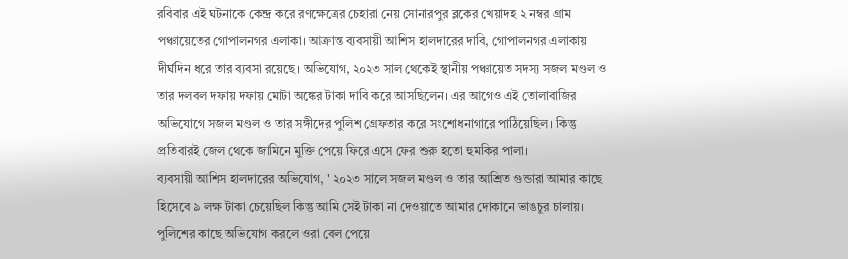রবিবার এই ঘটনাকে কেন্দ্র করে রণক্ষেত্রের চেহারা নেয় সোনারপুর ব্লকের খেয়াদহ ২ নম্বর গ্রাম পঞ্চায়েতের গোপালনগর এলাকা। আক্রান্ত ব্যবসায়ী আশিস হালদারের দাবি, গোপালনগর এলাকায় দীর্ঘদিন ধরে তার ব্যবসা রয়েছে। অভিযোগ, ২০২৩ সাল থেকেই স্থানীয় পঞ্চায়েত সদস্য সজল মণ্ডল ও তার দলবল দফায় দফায় মোটা অঙ্কের টাকা দাবি করে আসছিলেন। এর আগেও এই তোলাবাজির অভিযোগে সজল মণ্ডল ও তার সঙ্গীদের পুলিশ গ্রেফতার করে সংশোধনাগারে পাঠিয়েছিল। কিন্তু প্রতিবারই জেল থেকে জামিনে মুক্তি পেয়ে ফিরে এসে ফের শুরু হতো হুমকির পালা।
ব্যবসায়ী আশিস হালদারের অভিযোগ, ' ২০২৩ সালে সজল মণ্ডল ও তার আশ্রিত গুন্ডারা আমার কাছে হিসেবে ৯ লক্ষ টাকা চেয়েছিল কিন্তু আমি সেই টাকা না দেওয়াতে আমার দোকানে ভাঙচুর চালায়। পুলিশের কাছে অভিযোগ করলে ওরা বেল পেয়ে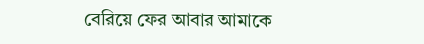বেরিয়ে ফের আবার আমাকে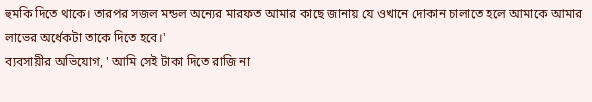হুমকি দিতে থাকে। তারপর সজল মন্ডল অন্যের মারফত আমার কাছে জানায় যে ওখানে দোকান চালাতে হলে আমাকে আমার লাভের অর্ধেকটা তাকে দিতে হবে।'
ব্যবসায়ীর অভিযোগ, ' আমি সেই টাকা দিতে রাজি না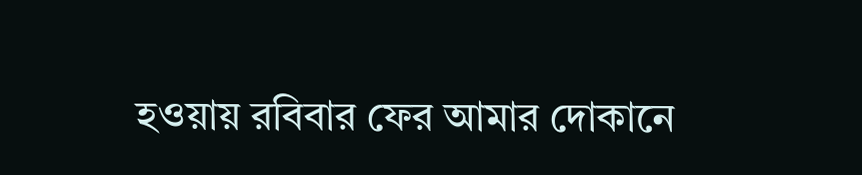হওয়ায় রবিবার ফের আমার দোকানে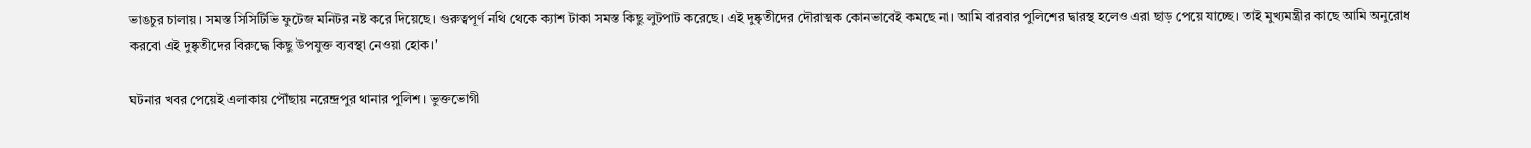ভাঙচুর চালায়। সমস্ত সিসিটিভি ফুটেজ মনিটর নষ্ট করে দিয়েছে। গুরুত্বপূর্ণ নথি থেকে ক্যাশ টাকা সমস্ত কিছু লুটপাট করেছে। এই দুষ্কৃতীদের দৌরাত্মক কোনভাবেই কমছে না। আমি বারবার পুলিশের দ্বারস্থ হলেও এরা ছাড় পেয়ে যাচ্ছে। তাই মুখ্যমন্ত্রীর কাছে আমি অনুরোধ করবো এই দুষ্কৃতীদের বিরুদ্ধে কিছু উপযুক্ত ব্যবস্থা নেওয়া হোক।'

ঘটনার খবর পেয়েই এলাকায় পৌঁছায় নরেন্দ্রপুর থানার পুলিশ। ভুক্তভোগী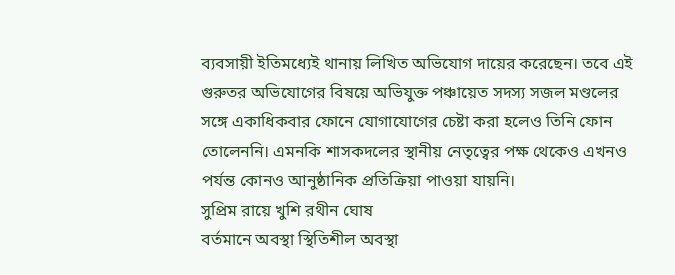ব্যবসায়ী ইতিমধ্যেই থানায় লিখিত অভিযোগ দায়ের করেছেন। তবে এই গুরুতর অভিযোগের বিষয়ে অভিযুক্ত পঞ্চায়েত সদস্য সজল মণ্ডলের সঙ্গে একাধিকবার ফোনে যোগাযোগের চেষ্টা করা হলেও তিনি ফোন তোলেননি। এমনকি শাসকদলের স্থানীয় নেতৃত্বের পক্ষ থেকেও এখনও পর্যন্ত কোনও আনুষ্ঠানিক প্রতিক্রিয়া পাওয়া যায়নি।
সুপ্রিম রায়ে খুশি রথীন ঘোষ
বর্তমানে অবস্থা স্থিতিশীল অবস্থা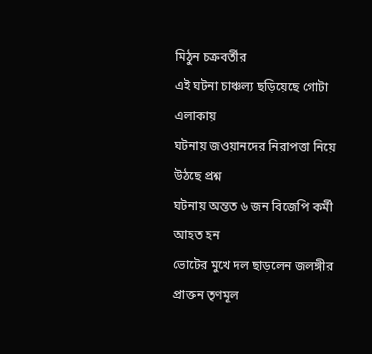মিঠুন চক্রবর্তীর
এই ঘটনা চাঞ্চল্য ছড়িয়েছে গোটা এলাকায়
ঘটনায় জওয়ানদের নিরাপত্তা নিয়ে উঠছে প্রশ্ন
ঘটনায় অন্তত ৬ জন বিজেপি কর্মী আহত হন
ভোটের মুখে দল ছাড়লেন জলঙ্গীর প্রাক্তন তৃণমূল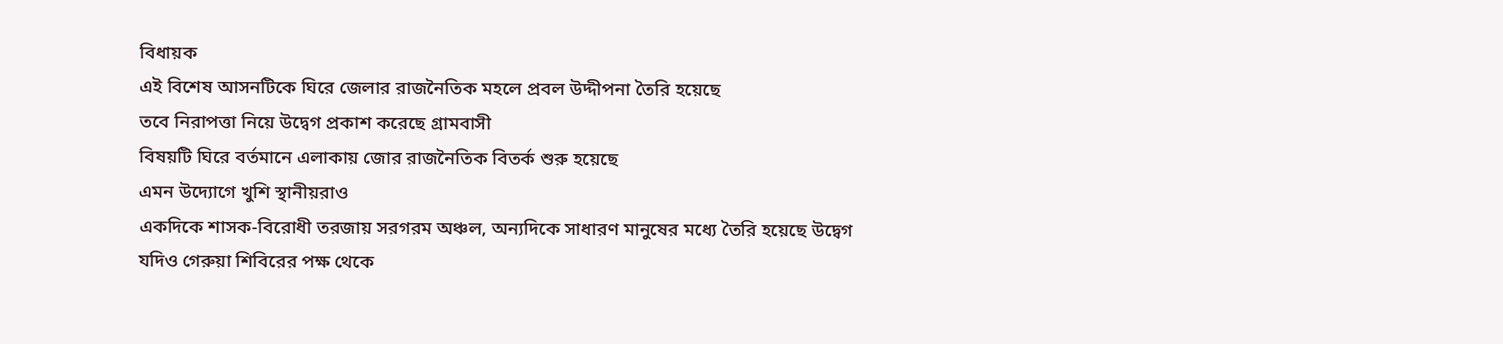বিধায়ক
এই বিশেষ আসনটিকে ঘিরে জেলার রাজনৈতিক মহলে প্রবল উদ্দীপনা তৈরি হয়েছে
তবে নিরাপত্তা নিয়ে উদ্বেগ প্রকাশ করেছে গ্রামবাসী
বিষয়টি ঘিরে বর্তমানে এলাকায় জোর রাজনৈতিক বিতর্ক শুরু হয়েছে
এমন উদ্যোগে খুশি স্থানীয়রাও
একদিকে শাসক-বিরোধী তরজায় সরগরম অঞ্চল, অন্যদিকে সাধারণ মানুষের মধ্যে তৈরি হয়েছে উদ্বেগ
যদিও গেরুয়া শিবিরের পক্ষ থেকে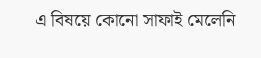এ বিষয়ে কোনো সাফাই মেলেনি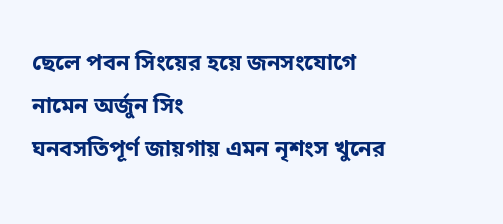ছেলে পবন সিংয়ের হয়ে জনসংযোগে নামেন অর্জুন সিং
ঘনবসতিপূর্ণ জায়গায় এমন নৃশংস খুনের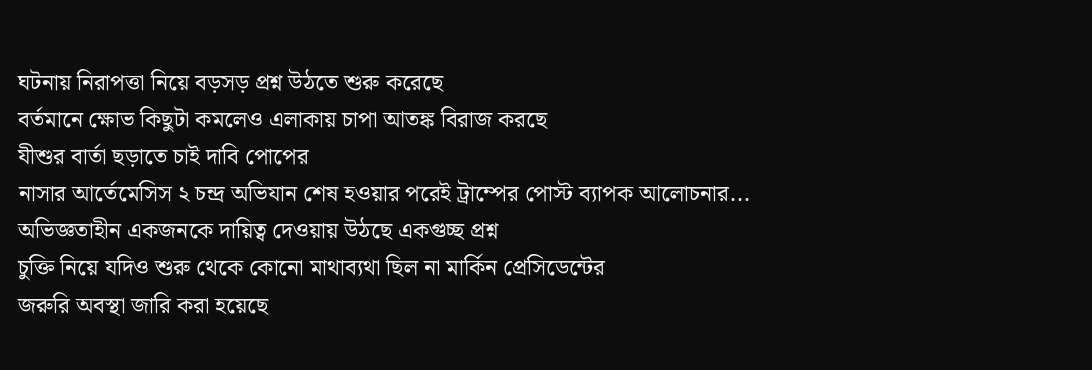ঘটনায় নিরাপত্তা নিয়ে বড়সড় প্রশ্ন উঠতে শুরু করেছে
বর্তমানে ক্ষোভ কিছুটা কমলেও এলাকায় চাপা আতঙ্ক বিরাজ করছে
যীশুর বার্তা ছড়াতে চাই দাবি পোপের
নাসার আর্তেমেসিস ২ চন্দ্র অভিযান শেষ হওয়ার পরেই ট্রাম্পের পোস্ট ব্যাপক আলোচনার...
অভিজ্ঞতাহীন একজনকে দায়িত্ব দেওয়ায় উঠছে একগুচ্ছ প্রশ্ন
চুক্তি নিয়ে যদিও শুরু থেকে কোনো মাথাব্যথা ছিল না মার্কিন প্রেসিডেন্টের
জরুরি অবস্থা জারি করা হয়েছে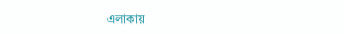এলাকায়